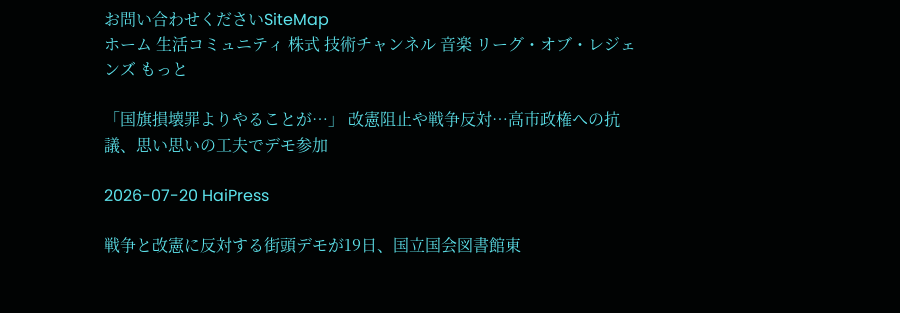お問い合わせくださいSiteMap
ホーム 生活コミュニティ 株式 技術チャンネル 音楽 リーグ・オブ・レジェンズ もっと

「国旗損壊罪よりやることが…」 改憲阻止や戦争反対…高市政権への抗議、思い思いの工夫でデモ参加

2026-07-20 HaiPress

戦争と改憲に反対する街頭デモが19日、国立国会図書館東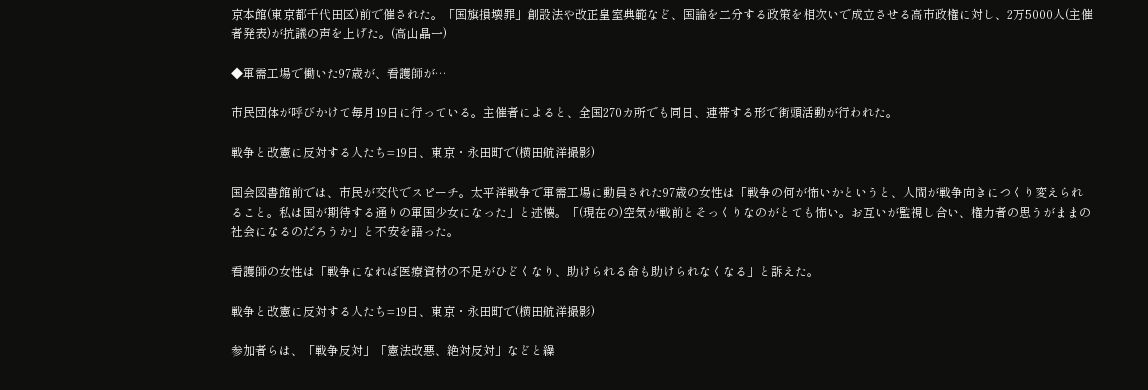京本館(東京都千代田区)前で催された。「国旗損壊罪」創設法や改正皇室典範など、国論を二分する政策を相次いで成立させる高市政権に対し、2万5000人(主催者発表)が抗議の声を上げた。(高山晶一)

◆軍需工場で働いた97歳が、看護師が…

市民団体が呼びかけて毎月19日に行っている。主催者によると、全国270カ所でも同日、連帯する形で街頭活動が行われた。

戦争と改憲に反対する人たち=19日、東京・永田町で(横田航洋撮影)

国会図書館前では、市民が交代でスピーチ。太平洋戦争で軍需工場に動員された97歳の女性は「戦争の何が怖いかというと、人間が戦争向きにつくり変えられること。私は国が期待する通りの軍国少女になった」と述懐。「(現在の)空気が戦前とそっくりなのがとても怖い。お互いが監視し合い、権力者の思うがままの社会になるのだろうか」と不安を語った。

看護師の女性は「戦争になれば医療資材の不足がひどくなり、助けられる命も助けられなくなる」と訴えた。

戦争と改憲に反対する人たち=19日、東京・永田町で(横田航洋撮影)

参加者らは、「戦争反対」「憲法改悪、絶対反対」などと繰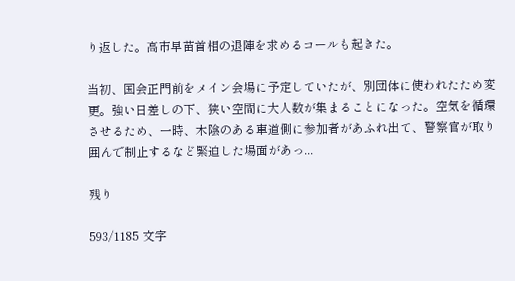り返した。高市早苗首相の退陣を求めるコールも起きた。

当初、国会正門前をメイン会場に予定していたが、別団体に使われたため変更。強い日差しの下、狭い空間に大人数が集まることになった。空気を循環させるため、一時、木陰のある車道側に参加者があふれ出て、警察官が取り囲んで制止するなど緊迫した場面があっ...

残り

593/1185 文字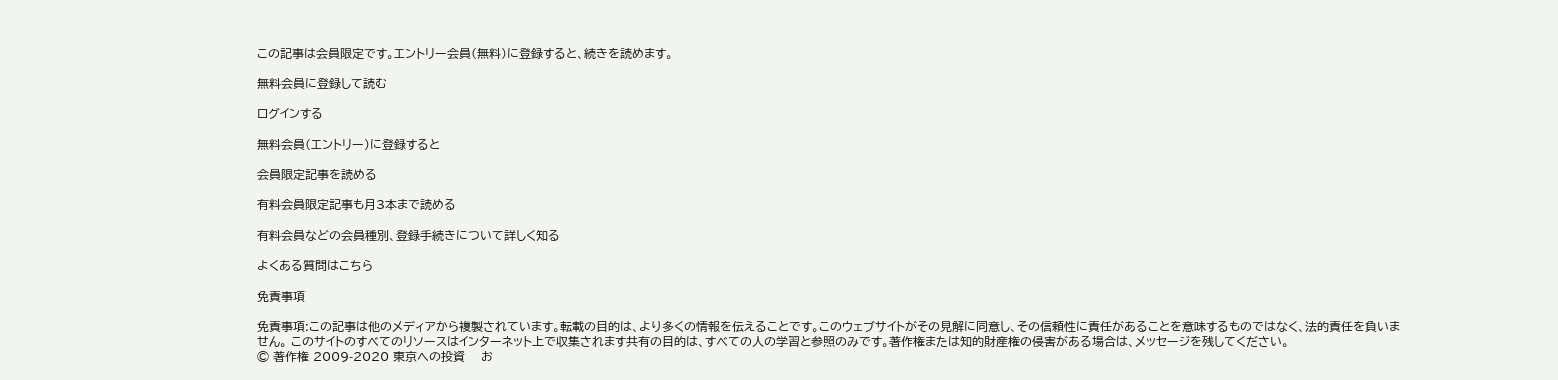この記事は会員限定です。エントリー会員(無料)に登録すると、続きを読めます。

無料会員に登録して読む

ログインする

無料会員(エントリー)に登録すると

会員限定記事を読める

有料会員限定記事も月3本まで読める

有料会員などの会員種別、登録手続きについて詳しく知る

よくある質問はこちら

免責事項

免責事項:この記事は他のメディアから複製されています。転載の目的は、より多くの情報を伝えることです。このウェブサイトがその見解に同意し、その信頼性に責任があることを意味するものではなく、法的責任を負いません。 このサイトのすべてのリソースはインターネット上で収集されます共有の目的は、すべての人の学習と参照のみです。著作権または知的財産権の侵害がある場合は、メッセージを残してください。
© 著作権 2009-2020 東京への投資    お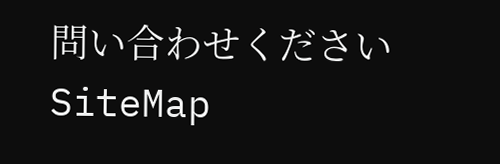問い合わせください SiteMap